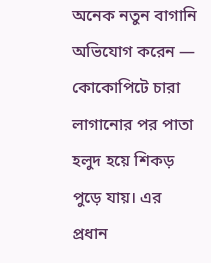অনেক নতুন বাগানি অভিযোগ করেন — কোকোপিটে চারা লাগানোর পর পাতা হলুদ হয়ে শিকড় পুড়ে যায়। এর প্রধান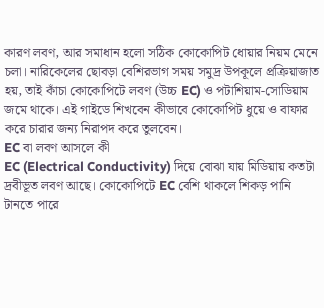কারণ লবণ, আর সমাধান হলো সঠিক কোকোপিট ধোয়ার নিয়ম মেনে চলা। নারিকেলের ছোবড়া বেশিরভাগ সময় সমুদ্র উপকূলে প্রক্রিয়াজাত হয়, তাই কাঁচা কোকোপিটে লবণ (উচ্চ EC) ও পটাশিয়াম-সোডিয়াম জমে থাকে। এই গাইডে শিখবেন কীভাবে কোকোপিট ধুয়ে ও বাফার করে চারার জন্য নিরাপদ করে তুলবেন।
EC বা লবণ আসলে কী
EC (Electrical Conductivity) দিয়ে বোঝা যায় মিডিয়ায় কতটা দ্রবীভূত লবণ আছে। কোকোপিটে EC বেশি থাকলে শিকড় পানি টানতে পারে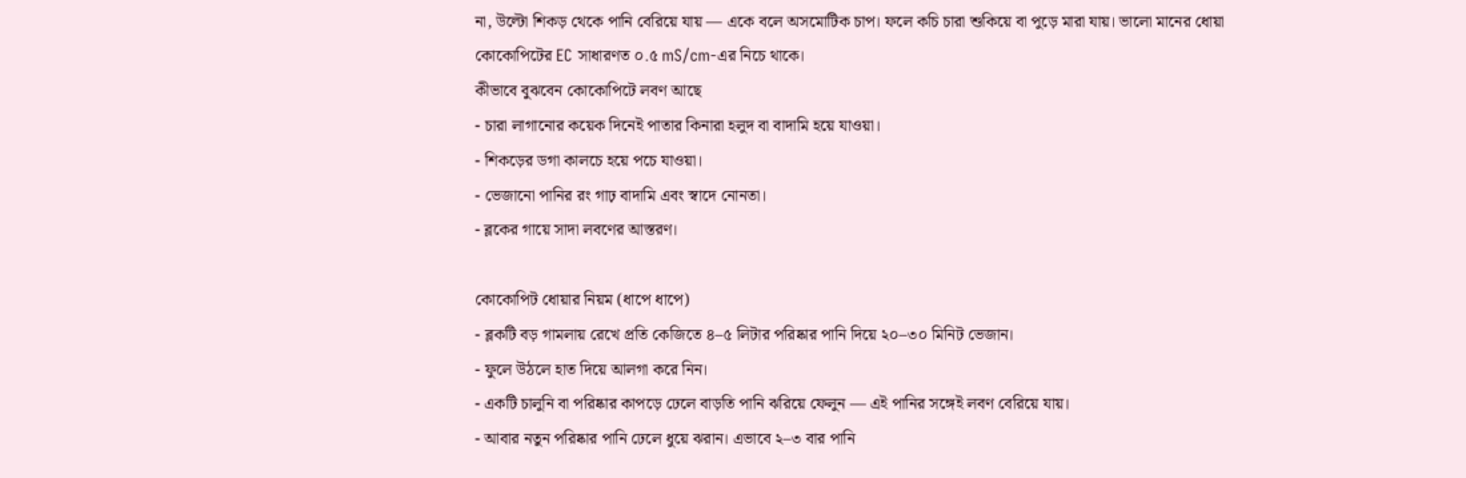না, উল্টো শিকড় থেকে পানি বেরিয়ে যায় — একে বলে অসমোটিক চাপ। ফলে কচি চারা শুকিয়ে বা পুড়ে মারা যায়। ভালো মানের ধোয়া কোকোপিটের EC সাধারণত ০.৫ mS/cm-এর নিচে থাকে।
কীভাবে বুঝবেন কোকোপিটে লবণ আছে
- চারা লাগানোর কয়েক দিনেই পাতার কিনারা হলুদ বা বাদামি হয়ে যাওয়া।
- শিকড়ের ডগা কালচে হয়ে পচে যাওয়া।
- ভেজানো পানির রং গাঢ় বাদামি এবং স্বাদে নোনতা।
- ব্লকের গায়ে সাদা লবণের আস্তরণ।

কোকোপিট ধোয়ার নিয়ম (ধাপে ধাপে)
- ব্লকটি বড় গামলায় রেখে প্রতি কেজিতে ৪–৫ লিটার পরিষ্কার পানি দিয়ে ২০–৩০ মিনিট ভেজান।
- ফুলে উঠলে হাত দিয়ে আলগা করে নিন।
- একটি চালুনি বা পরিষ্কার কাপড়ে ঢেলে বাড়তি পানি ঝরিয়ে ফেলুন — এই পানির সঙ্গেই লবণ বেরিয়ে যায়।
- আবার নতুন পরিষ্কার পানি ঢেলে ধুয়ে ঝরান। এভাবে ২–৩ বার পানি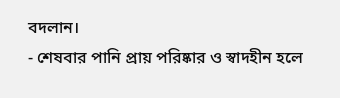বদলান।
- শেষবার পানি প্রায় পরিষ্কার ও স্বাদহীন হলে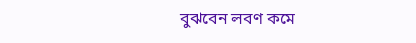বুঝবেন লবণ কমে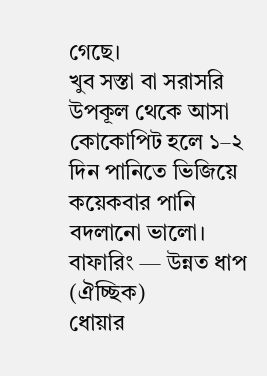গেছে।
খুব সস্তা বা সরাসরি উপকূল থেকে আসা কোকোপিট হলে ১–২ দিন পানিতে ভিজিয়ে কয়েকবার পানি বদলানো ভালো।
বাফারিং — উন্নত ধাপ (ঐচ্ছিক)
ধোয়ার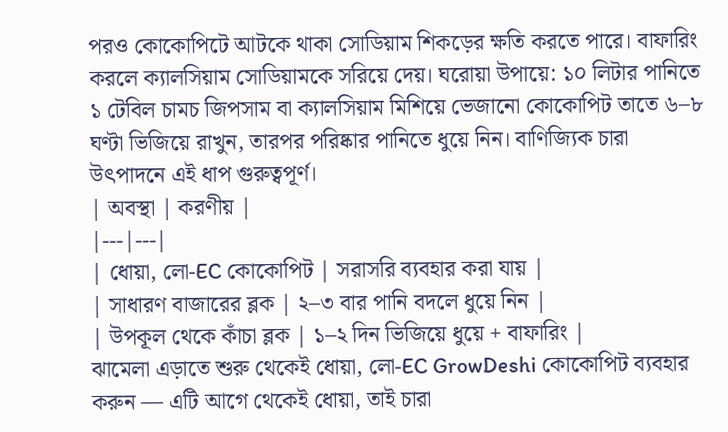পরও কোকোপিটে আটকে থাকা সোডিয়াম শিকড়ের ক্ষতি করতে পারে। বাফারিং করলে ক্যালসিয়াম সোডিয়ামকে সরিয়ে দেয়। ঘরোয়া উপায়ে: ১০ লিটার পানিতে ১ টেবিল চামচ জিপসাম বা ক্যালসিয়াম মিশিয়ে ভেজানো কোকোপিট তাতে ৬–৮ ঘণ্টা ভিজিয়ে রাখুন, তারপর পরিষ্কার পানিতে ধুয়ে নিন। বাণিজ্যিক চারা উৎপাদনে এই ধাপ গুরুত্বপূর্ণ।
| অবস্থা | করণীয় |
|---|---|
| ধোয়া, লো-EC কোকোপিট | সরাসরি ব্যবহার করা যায় |
| সাধারণ বাজারের ব্লক | ২–৩ বার পানি বদলে ধুয়ে নিন |
| উপকূল থেকে কাঁচা ব্লক | ১–২ দিন ভিজিয়ে ধুয়ে + বাফারিং |
ঝামেলা এড়াতে শুরু থেকেই ধোয়া, লো-EC GrowDeshi কোকোপিট ব্যবহার করুন — এটি আগে থেকেই ধোয়া, তাই চারা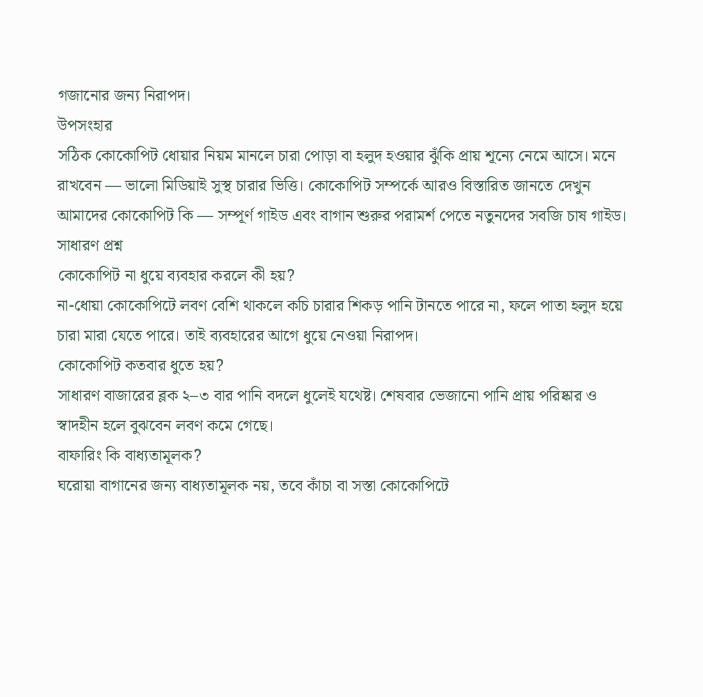গজানোর জন্য নিরাপদ।
উপসংহার
সঠিক কোকোপিট ধোয়ার নিয়ম মানলে চারা পোড়া বা হলুদ হওয়ার ঝুঁকি প্রায় শূন্যে নেমে আসে। মনে রাখবেন — ভালো মিডিয়াই সুস্থ চারার ভিত্তি। কোকোপিট সম্পর্কে আরও বিস্তারিত জানতে দেখুন আমাদের কোকোপিট কি — সম্পূর্ণ গাইড এবং বাগান শুরুর পরামর্শ পেতে নতুনদের সবজি চাষ গাইড।
সাধারণ প্রশ্ন
কোকোপিট না ধুয়ে ব্যবহার করলে কী হয়?
না-ধোয়া কোকোপিটে লবণ বেশি থাকলে কচি চারার শিকড় পানি টানতে পারে না, ফলে পাতা হলুদ হয়ে চারা মারা যেতে পারে। তাই ব্যবহারের আগে ধুয়ে নেওয়া নিরাপদ।
কোকোপিট কতবার ধুতে হয়?
সাধারণ বাজারের ব্লক ২–৩ বার পানি বদলে ধুলেই যথেষ্ট। শেষবার ভেজানো পানি প্রায় পরিষ্কার ও স্বাদহীন হলে বুঝবেন লবণ কমে গেছে।
বাফারিং কি বাধ্যতামূলক?
ঘরোয়া বাগানের জন্য বাধ্যতামূলক নয়, তবে কাঁচা বা সস্তা কোকোপিটে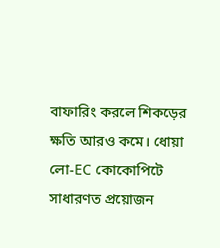বাফারিং করলে শিকড়ের ক্ষতি আরও কমে। ধোয়া লো-EC কোকোপিটে সাধারণত প্রয়োজন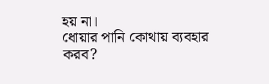হয় না।
ধোয়ার পানি কোথায় ব্যবহার করব?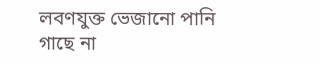লবণযুক্ত ভেজানো পানি গাছে না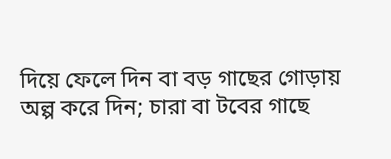দিয়ে ফেলে দিন বা বড় গাছের গোড়ায় অল্প করে দিন; চারা বা টবের গাছে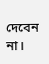দেবেন না।